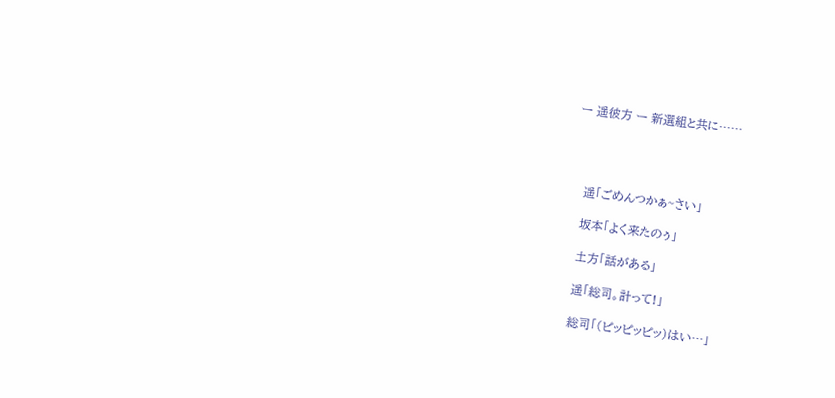ー 遥彼方 ー 新選組と共に……




   遥「ごめんつかぁ~さい」

   坂本「よく来たのぅ」

   土方「話がある」

   遥「総司。計って!」

   総司「(ピッピッピッ)はい…」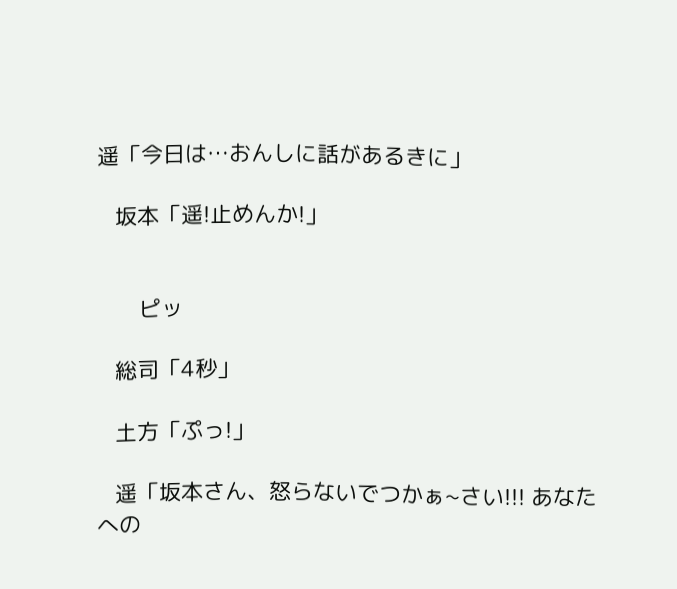遥「今日は…おんしに話があるきに」

   坂本「遥!止めんか!」


       ピッ

   総司「4秒」

   土方「ぷっ!」

   遥「坂本さん、怒らないでつかぁ~さい!!! あなたへの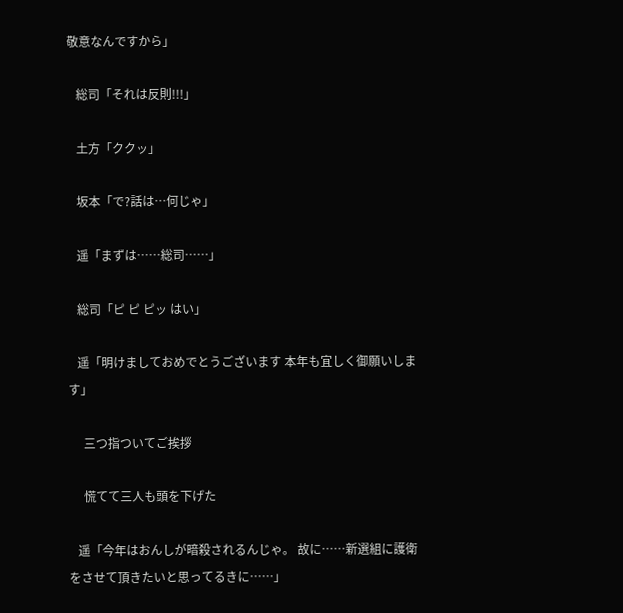敬意なんですから」

   総司「それは反則!!!」

   土方「ククッ」

   坂本「で?話は…何じゃ」

   遥「まずは……総司……」

   総司「ピ ピ ピッ はい」

   遥「明けましておめでとうございます 本年も宜しく御願いします」

     三つ指ついてご挨拶

     慌てて三人も頭を下げた

   遥「今年はおんしが暗殺されるんじゃ。 故に……新選組に護衛をさせて頂きたいと思ってるきに……」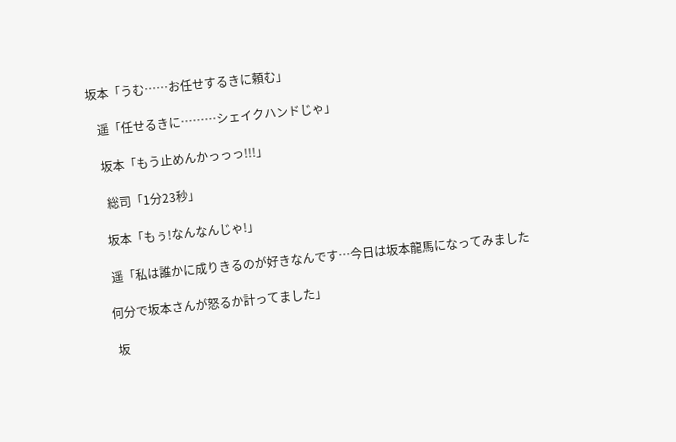坂本「うむ……お任せするきに頼む」

   遥「任せるきに………シェイクハンドじゃ」

   坂本「もう止めんかっっっ!!!」

    総司「1分23秒」

   坂本「もぅ!なんなんじゃ!」

   遥「私は誰かに成りきるのが好きなんです…今日は坂本龍馬になってみました

  何分で坂本さんが怒るか計ってました」

   坂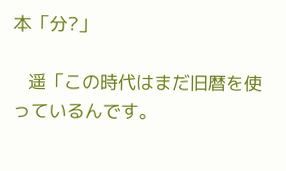本「分?」

   遥「この時代はまだ旧暦を使っているんです。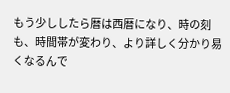もう少ししたら暦は西暦になり、時の刻も、時間帯が変わり、より詳しく分かり易くなるんで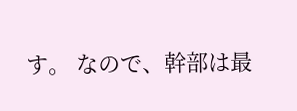す。 なので、幹部は最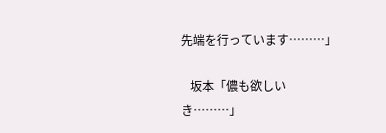先端を行っています………」

   坂本「儂も欲しいき………」